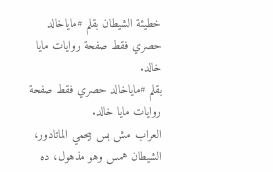خطيئة الشيطان بقلم #ماياخالد حصري فقط صفحة روايات مايا خالد.
بقلم #ماياخالد حصري فقط صفحة روايات مايا خالد.
العراب مش بس بيحمي الماتادور، الشيطان همس وهو مذهول، ده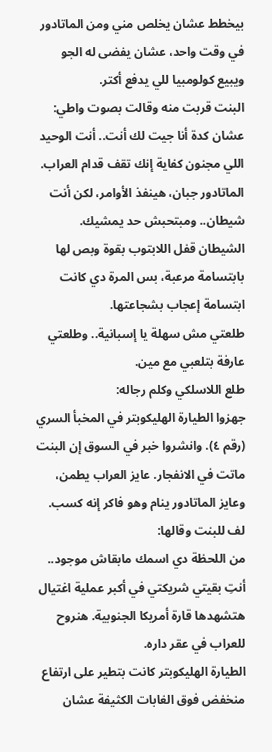بيخطط عشان يخلص مني ومن الماتادور في وقت واحد، عشان يفضى له الجو ويبيع كولومبيا للي يدفع أكتر.
البنت قربت منه وقالت بصوت واطي:
عشان كدة أنا جيت لك أنت.. أنت الوحيد اللي مجنون كفاية إنك تقف قدام العراب. الماتادور جبان، هينفذ الأوامر، لكن أنت شيطان.. ومبتحبش حد يمشيك.
الشيطان قفل اللابتوب بقوة وبص لها بابتسامة مرعبة، بس المرة دي كانت ابتسامة إعجاب بشجاعتها.
طلعتي مش سهلة يا إسبانية.. وطلعتي عارفة بتلعبي مع مين.
طلع اللاسلكي وكلم رجاله:
جهزوا الطيارة الهليكوبتر في المخبأ السري (رقم ٤). وانشروا خبر في السوق إن البنت ماتت في الانفجار. عايز العراب يطمن، وعايز الماتادور ينام وهو فاكر إنه كسب.
لف للبنت وقالها:
من اللحظة دي اسمك مابقاش موجود.. أنتِ بقيتي شريكتي في أكبر عملية اغتيال هتشهدها قارة أمريكا الجنوبية. هنروح للعراب في عقر داره.
الطيارة الهليكوبتر كانت بتطير على ارتفاع منخفض فوق الغابات الكثيفة عشان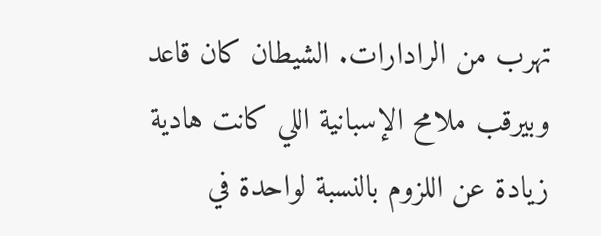تهرب من الرادارات. الشيطان كان قاعد وبيرقب ملامح الإسبانية اللي كانت هادية زيادة عن اللزوم بالنسبة لواحدة في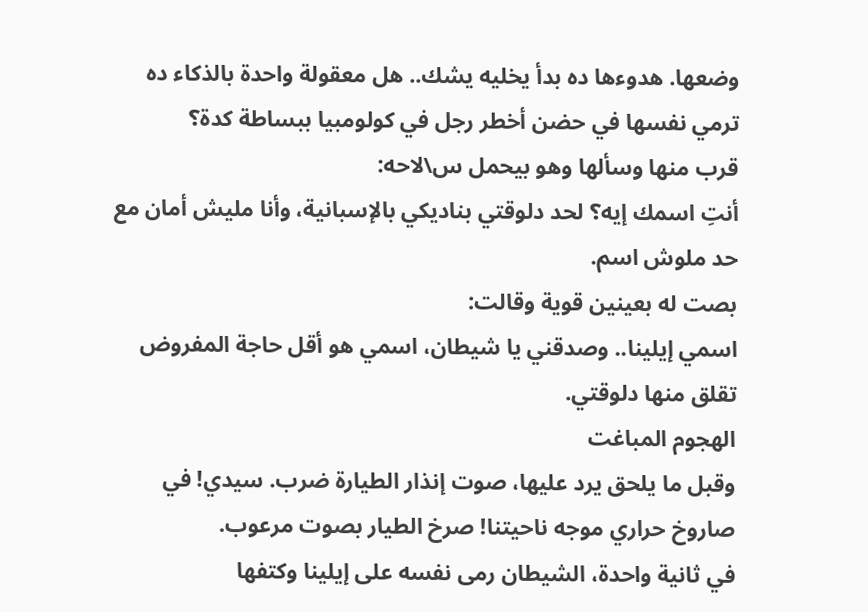وضعها. هدوءها ده بدأ يخليه يشك.. هل معقولة واحدة بالذكاء ده ترمي نفسها في حضن أخطر رجل في كولومبيا ببساطة كدة؟
قرب منها وسألها وهو بيحمل س\لاحه:
أنتِ اسمك إيه؟ لحد دلوقتي بناديكي بالإسبانية، وأنا مليش أمان مع حد ملوش اسم.
بصت له بعينين قوية وقالت:
اسمي إيلينا.. وصدقني يا شيطان، اسمي هو أقل حاجة المفروض تقلق منها دلوقتي.
الهجوم المباغت
وقبل ما يلحق يرد عليها، صوت إنذار الطيارة ضرب. سيدي! في صاروخ حراري موجه ناحيتنا! صرخ الطيار بصوت مرعوب.
في ثانية واحدة، الشيطان رمى نفسه على إيلينا وكتفها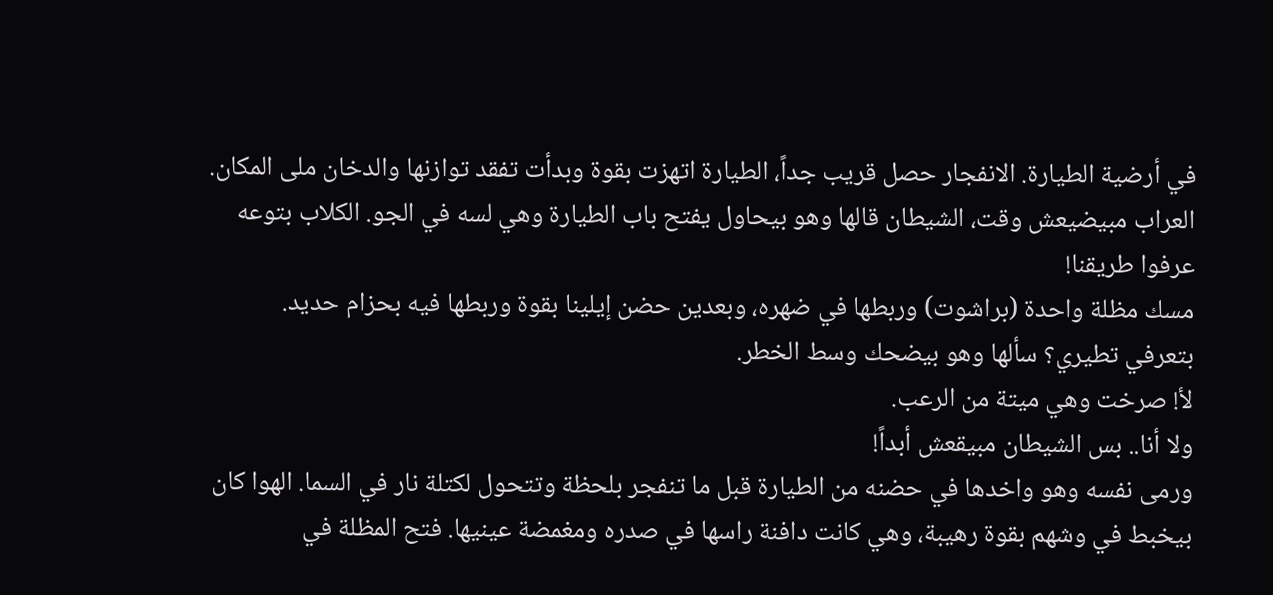في أرضية الطيارة. الانفجار حصل قريب جداً، الطيارة اتهزت بقوة وبدأت تفقد توازنها والدخان ملى المكان.
العراب مبيضيعش وقت، الشيطان قالها وهو بيحاول يفتح باب الطيارة وهي لسه في الجو. الكلاب بتوعه عرفوا طريقنا!
مسك مظلة واحدة (براشوت) وربطها في ضهره، وبعدين حضن إيلينا بقوة وربطها فيه بحزام حديد.
بتعرفي تطيري؟ سألها وهو بيضحك وسط الخطر.
لأ! صرخت وهي ميتة من الرعب.
ولا أنا.. بس الشيطان مبيقعش أبداً!
ورمى نفسه وهو واخدها في حضنه من الطيارة قبل ما تنفجر بلحظة وتتحول لكتلة نار في السما. الهوا كان بيخبط في وشهم بقوة رهيبة، وهي كانت دافنة راسها في صدره ومغمضة عينيها. فتح المظلة في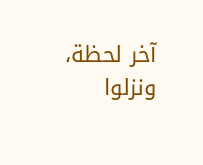آخر لحظة، ونزلوا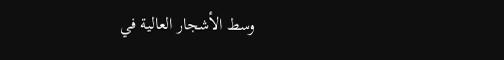وسط الأشجار العالية في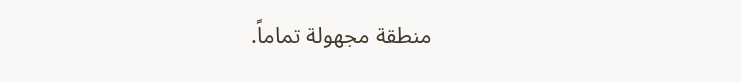منطقة مجهولة تماماً.